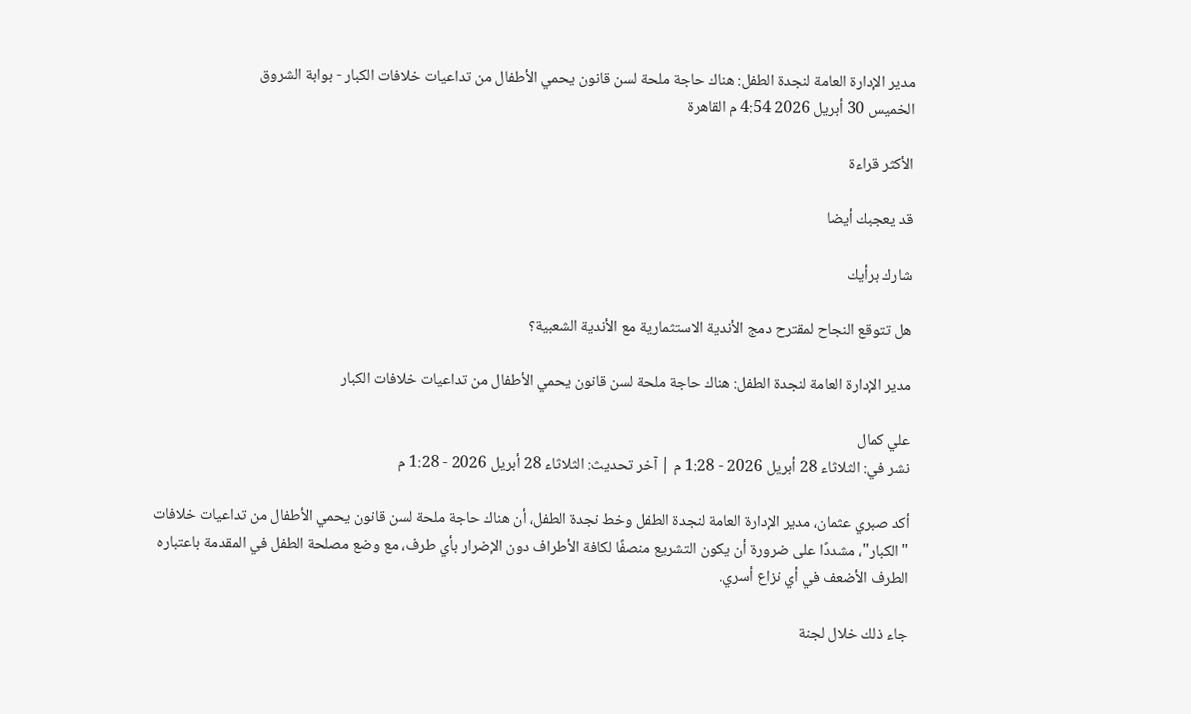مدير الإدارة العامة لنجدة الطفل: هناك حاجة ملحة لسن قانون يحمي الأطفال من تداعيات خلافات الكبار - بوابة الشروق
الخميس 30 أبريل 2026 4:54 م القاهرة

الأكثر قراءة

قد يعجبك أيضا

شارك برأيك

هل تتوقع النجاح لمقترح دمج الأندية الاستثمارية مع الأندية الشعبية؟

مدير الإدارة العامة لنجدة الطفل: هناك حاجة ملحة لسن قانون يحمي الأطفال من تداعيات خلافات الكبار

علي كمال
نشر في: الثلاثاء 28 أبريل 2026 - 1:28 م | آخر تحديث: الثلاثاء 28 أبريل 2026 - 1:28 م

أكد صبري عثمان، مدير الإدارة العامة لنجدة الطفل وخط نجدة الطفل، أن هناك حاجة ملحة لسن قانون يحمي الأطفال من تداعيات خلافات "الكبار"، مشددًا على ضرورة أن يكون التشريع منصفًا لكافة الأطراف دون الإضرار بأي طرف، مع وضع مصلحة الطفل في المقدمة باعتباره الطرف الأضعف في أي نزاع أسري.

جاء ذلك خلال لجنة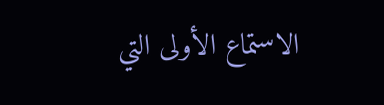الاستماع الأولى التي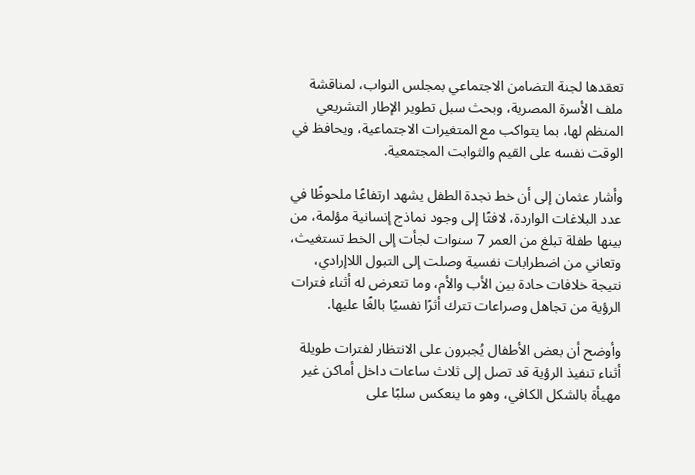تعقدها لجنة التضامن الاجتماعي بمجلس النواب، لمناقشة ملف الأسرة المصرية، وبحث سبل تطوير الإطار التشريعي المنظم لها، بما يتواكب مع المتغيرات الاجتماعية، ويحافظ في الوقت نفسه على القيم والثوابت المجتمعية.

وأشار عثمان إلى أن خط نجدة الطفل يشهد ارتفاعًا ملحوظًا في عدد البلاغات الواردة، لافتًا إلى وجود نماذج إنسانية مؤلمة، من بينها طفلة تبلغ من العمر 7 سنوات لجأت إلى الخط تستغيث، وتعاني من اضطرابات نفسية وصلت إلى التبول اللاإرادي، نتيجة خلافات حادة بين الأب والأم، وما تتعرض له أثناء فترات الرؤية من تجاهل وصراعات تترك أثرًا نفسيًا بالغًا عليها.

وأوضح أن بعض الأطفال يُجبرون على الانتظار لفترات طويلة أثناء تنفيذ الرؤية قد تصل إلى ثلاث ساعات داخل أماكن غير مهيأة بالشكل الكافي، وهو ما ينعكس سلبًا على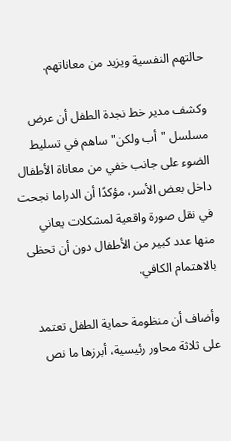حالتهم النفسية ويزيد من معاناتهم.

وكشف مدير خط نجدة الطفل أن عرض مسلسل "أب ولكن" ساهم في تسليط الضوء على جانب خفي من معاناة الأطفال داخل بعض الأسر، مؤكدًا أن الدراما نجحت في نقل صورة واقعية لمشكلات يعاني منها عدد كبير من الأطفال دون أن تحظى بالاهتمام الكافي.

وأضاف أن منظومة حماية الطفل تعتمد على ثلاثة محاور رئيسية، أبرزها ما نص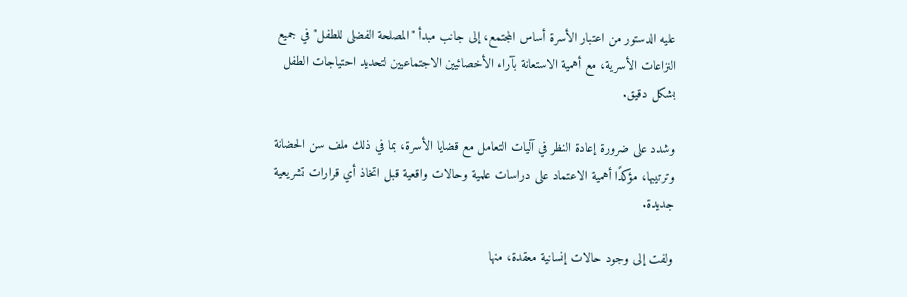عليه الدستور من اعتبار الأسرة أساس المجتمع، إلى جانب مبدأ "المصلحة الفضلى للطفل" في جميع النزاعات الأسرية، مع أهمية الاستعانة بآراء الأخصائيين الاجتماعيين لتحديد احتياجات الطفل بشكل دقيق.

وشدد على ضرورة إعادة النظر في آليات التعامل مع قضايا الأسرة، بما في ذلك ملف سن الحضانة وترتيبها، مؤكدًا أهمية الاعتماد على دراسات علمية وحالات واقعية قبل اتخاذ أي قرارات تشريعية جديدة.

ولفت إلى وجود حالات إنسانية معقدة، منها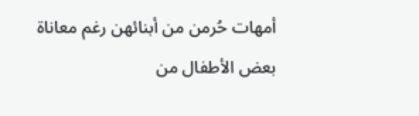أمهات حُرمن من أبنائهن رغم معاناة بعض الأطفال من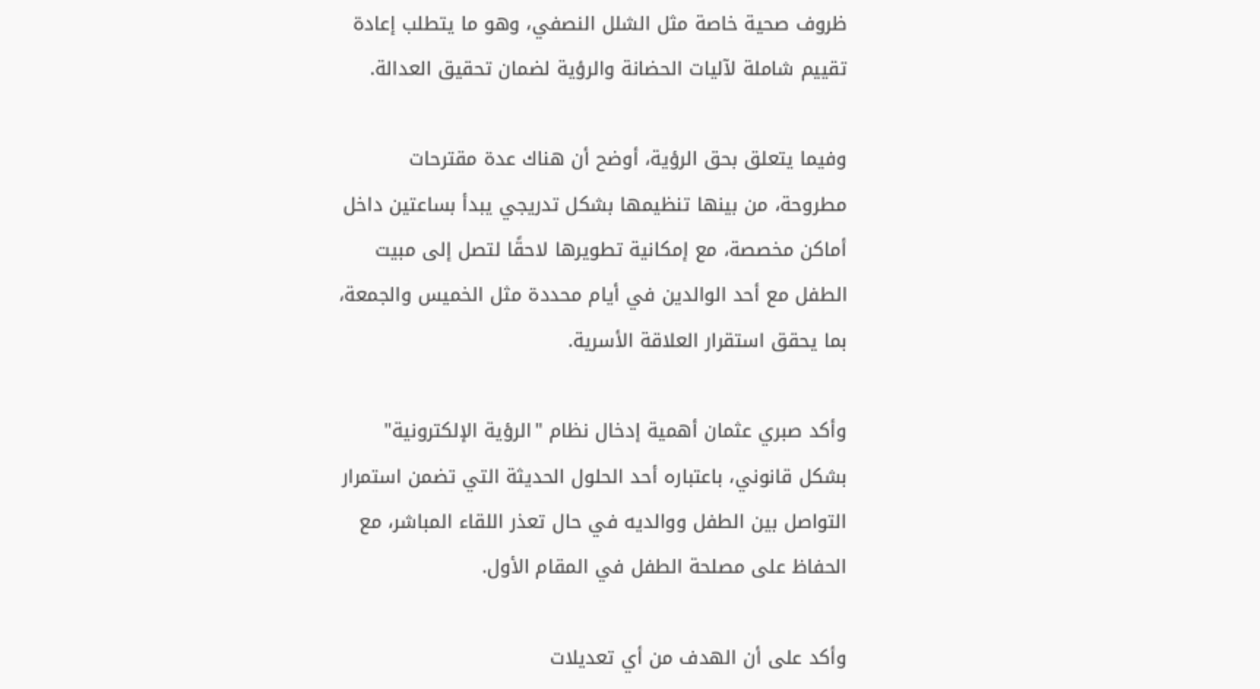ظروف صحية خاصة مثل الشلل النصفي، وهو ما يتطلب إعادة تقييم شاملة لآليات الحضانة والرؤية لضمان تحقيق العدالة.

وفيما يتعلق بحق الرؤية، أوضح أن هناك عدة مقترحات مطروحة، من بينها تنظيمها بشكل تدريجي يبدأ بساعتين داخل أماكن مخصصة، مع إمكانية تطويرها لاحقًا لتصل إلى مبيت الطفل مع أحد الوالدين في أيام محددة مثل الخميس والجمعة، بما يحقق استقرار العلاقة الأسرية.

وأكد صبري عثمان أهمية إدخال نظام "الرؤية الإلكترونية" بشكل قانوني، باعتباره أحد الحلول الحديثة التي تضمن استمرار التواصل بين الطفل ووالديه في حال تعذر اللقاء المباشر، مع الحفاظ على مصلحة الطفل في المقام الأول.

وأكد على أن الهدف من أي تعديلات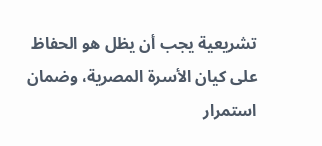تشريعية يجب أن يظل هو الحفاظ على كيان الأسرة المصرية، وضمان استمرار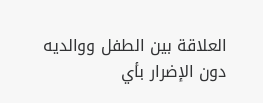العلاقة بين الطفل ووالديه دون الإضرار بأي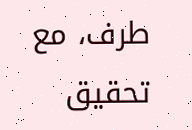طرف، مع تحقيق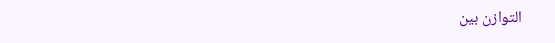التوازن بين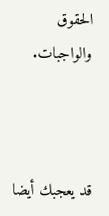الحقوق والواجبات.



قد يعجبك أيضا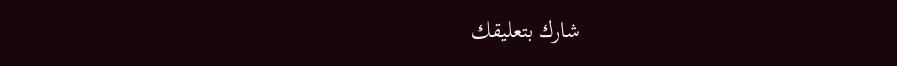شارك بتعليقك